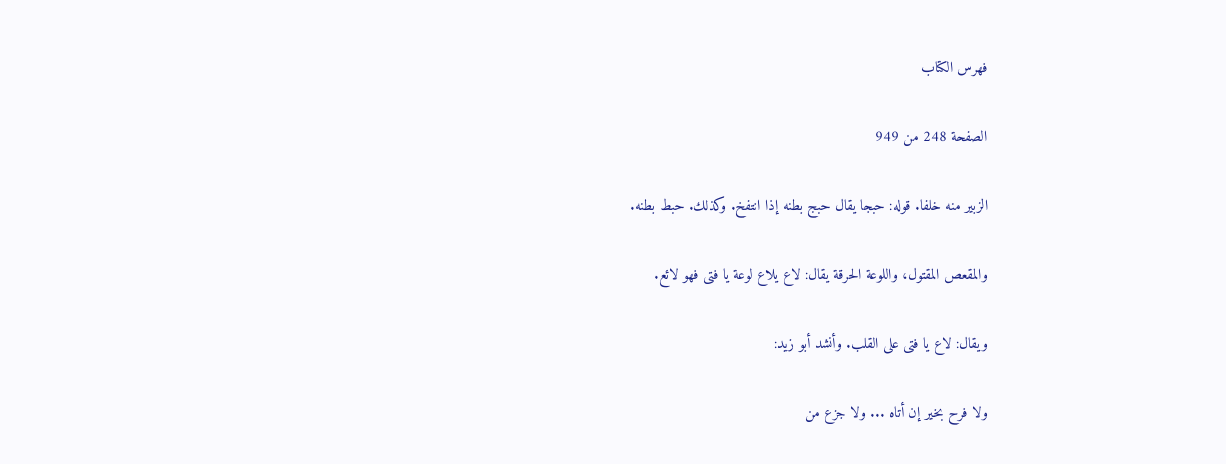فهرس الكتاب

الصفحة 248 من 949

الزبير منه خلفا. قوله: حبجا يقال حبج بطنه إذا انتفخ. وكذلك. حبط بطنه.

والمقعص المقتول، واللوعة الحرقة يقال: لاع يلاع لوعة يا فتى فهو لائع.

ويقال: لاع يا فتى على القلب. وأنشد أبو زيد:

ولا فرح بخير إن أتاه ... ولا جزع من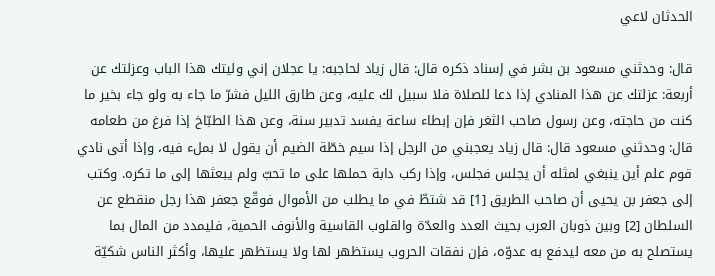الحدثان لاعي

قال: وحدثني مسعود بن بشر في إسناد ذكره قال: قال زياد لحاجبه: يا عجلان إني وليتك هذا الباب وعزلتك عن أربعة: عزلتك عن هذا المنادي إذا دعا للصلاة فلا سبيل لك عليه، وعن طارق الليل فشرّ ما جاء به ولو جاء بخير ما كنت من حاجته، وعن رسول صاحب الثغر فإن إبطاء ساعة يفسد تدبير سنة، وعن هذا الطبّاخ إذا فرغ من طعامه قال: وحدثني مسعود قال: قال زياد يعجبني من الرجل إذا سيم خطّة الضيم أن يقول لا بملء فيه، وإذا أتى نادي قوم علم أين ينبغي لمثله أن يجلس فجلس، وإذا ركب دابة حملها على ما تحبّ ولم يبعثها إلى ما تكره. وكتب إلى جعفر بن يحيى أن صاحب الطريق [1] قد شتطّ في ما يطلب من الأموال فوقّع جعفر هذا رجل منقطع عن السلطان [2] وبين ذوبان العرب بحيث العدد والعدّة والقلوب القاسية والأنوف الحمية، فليمدد من المال بما يستصلح به من معه ليدفع به عدوّه، فإن نفقات الحروب يستظهر لها ولا يستظهر عليها، وأكثر الناس شكيّة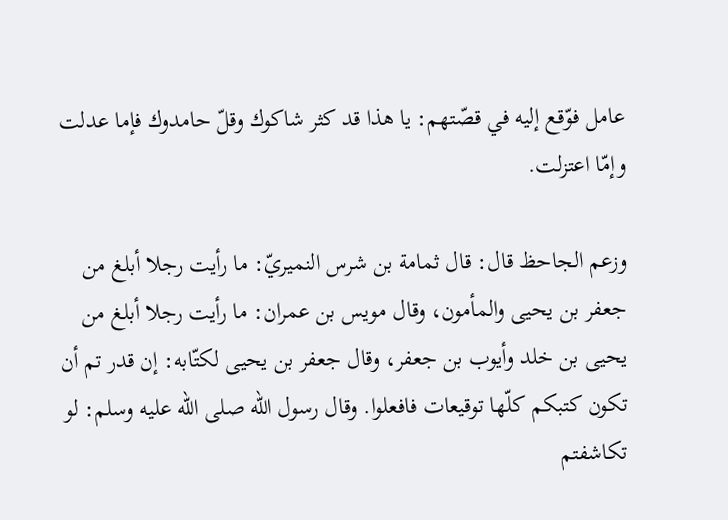عامل فوّقع إليه في قصّتهم: يا هذا قد كثر شاكوك وقلّ حامدوك فإما عدلت وإمّا اعتزلت.

وزعم الجاحظ قال: قال ثمامة بن شرس النميريّ: ما رأيت رجلا أبلغ من جعفر بن يحيى والمأمون، وقال مويس بن عمران: ما رأيت رجلا أبلغ من يحيى بن خلد وأيوب بن جعفر، وقال جعفر بن يحيى لكتّابه: إن قدر تم أن تكون كتبكم كلّها توقيعات فافعلوا. وقال رسول الله صلى الله عليه وسلم: لو تكاشفتم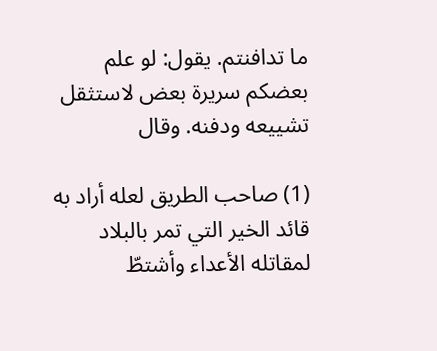ما تدافنتم. يقول: لو علم بعضكم سريرة بعض لاستثقل تشييعه ودفنه. وقال

(1) صاحب الطريق لعله أراد به قائد الخير التي تمر بالبلاد لمقاتله الأعداء وأشتطّ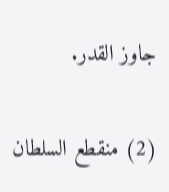جاوز القدر.

(2) منقطع السلطان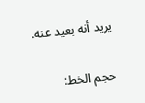يريد أنه بعيد عنه.

حجم الخط: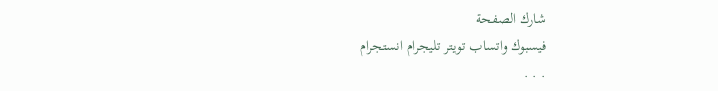شارك الصفحة
فيسبوك واتساب تويتر تليجرام انستجرام
. . .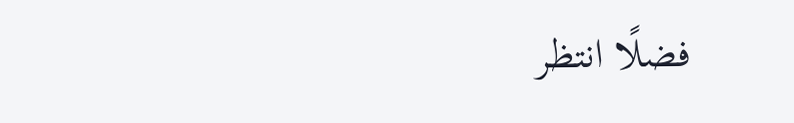فضلًا انتظر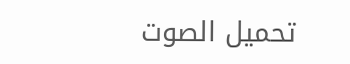تحميل الصوت